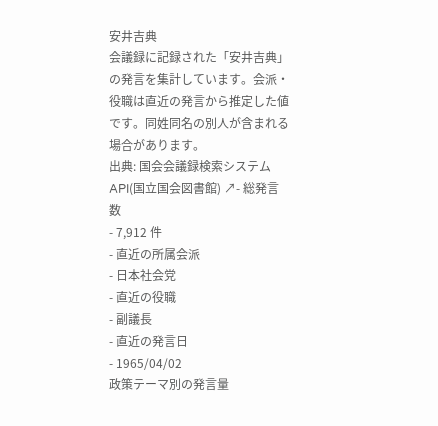安井吉典
会議録に記録された「安井吉典」の発言を集計しています。会派・役職は直近の発言から推定した値です。同姓同名の別人が含まれる場合があります。
出典: 国会会議録検索システム API(国立国会図書館) ↗- 総発言数
- 7,912 件
- 直近の所属会派
- 日本社会党
- 直近の役職
- 副議長
- 直近の発言日
- 1965/04/02
政策テーマ別の発言量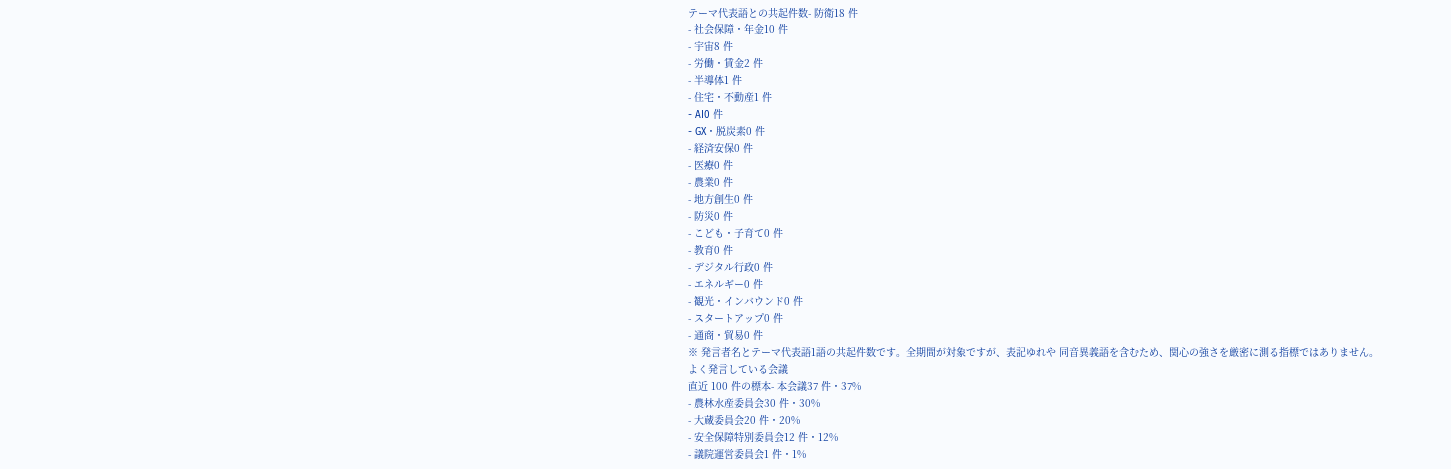テーマ代表語との共起件数- 防衛18 件
- 社会保障・年金10 件
- 宇宙8 件
- 労働・賃金2 件
- 半導体1 件
- 住宅・不動産1 件
- AI0 件
- GX・脱炭素0 件
- 経済安保0 件
- 医療0 件
- 農業0 件
- 地方創生0 件
- 防災0 件
- こども・子育て0 件
- 教育0 件
- デジタル行政0 件
- エネルギー0 件
- 観光・インバウンド0 件
- スタートアップ0 件
- 通商・貿易0 件
※ 発言者名とテーマ代表語1語の共起件数です。全期間が対象ですが、表記ゆれや 同音異義語を含むため、関心の強さを厳密に測る指標ではありません。
よく発言している会議
直近 100 件の標本- 本会議37 件・37%
- 農林水産委員会30 件・30%
- 大蔵委員会20 件・20%
- 安全保障特別委員会12 件・12%
- 議院運営委員会1 件・1%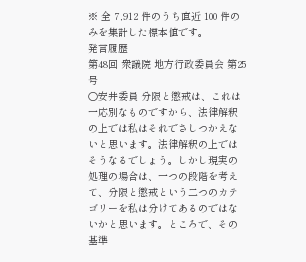※ 全 7,912 件のうち直近 100 件のみを集計した標本値です。
発言履歴
第48回 衆議院 地方行政委員会 第25号
○安井委員 分限と懲戒は、これは一応別なものですから、法律解釈の上では私はそれでさしつかえないと思います。法律解釈の上ではそうなるでしょう。しかし現実の処理の場合は、一つの段階を考えて、分限と懲戒という二つのカテゴリーを私は分けてあるのではないかと思います。ところで、その基準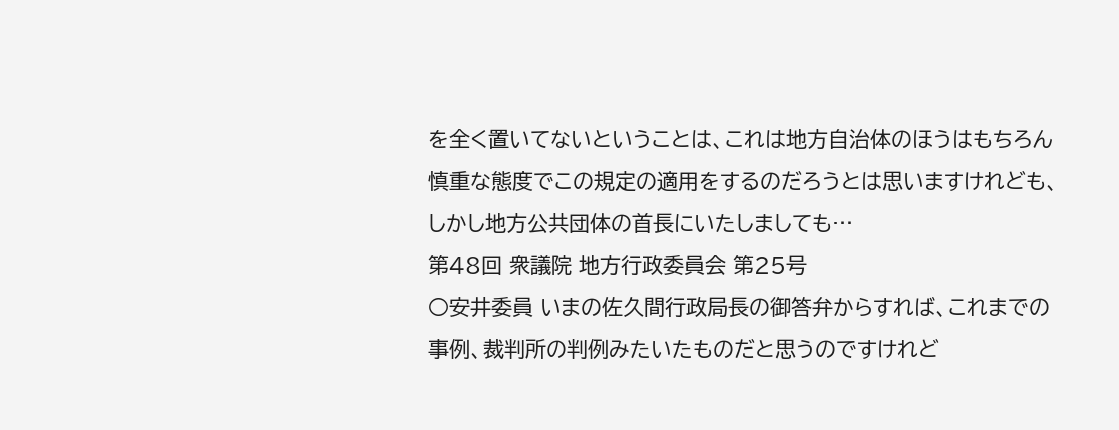を全く置いてないということは、これは地方自治体のほうはもちろん慎重な態度でこの規定の適用をするのだろうとは思いますけれども、しかし地方公共団体の首長にいたしましても…
第48回 衆議院 地方行政委員会 第25号
○安井委員 いまの佐久間行政局長の御答弁からすれば、これまでの事例、裁判所の判例みたいたものだと思うのですけれど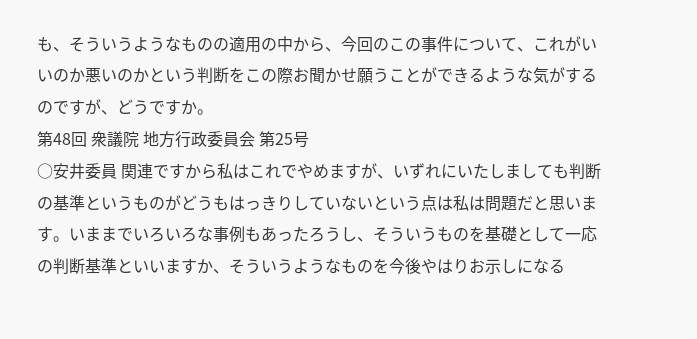も、そういうようなものの適用の中から、今回のこの事件について、これがいいのか悪いのかという判断をこの際お聞かせ願うことができるような気がするのですが、どうですか。
第48回 衆議院 地方行政委員会 第25号
○安井委員 関連ですから私はこれでやめますが、いずれにいたしましても判断の基準というものがどうもはっきりしていないという点は私は問題だと思います。いままでいろいろな事例もあったろうし、そういうものを基礎として一応の判断基準といいますか、そういうようなものを今後やはりお示しになる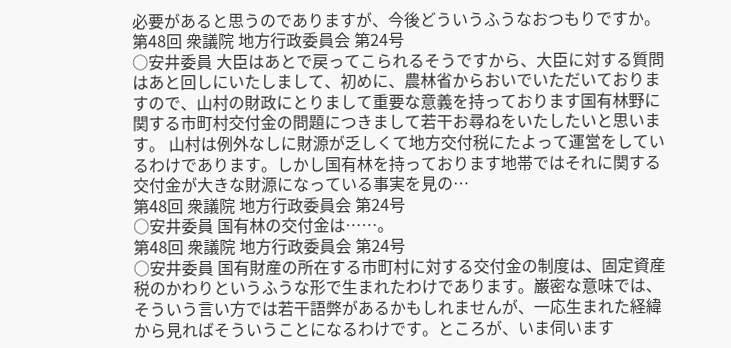必要があると思うのでありますが、今後どういうふうなおつもりですか。
第48回 衆議院 地方行政委員会 第24号
○安井委員 大臣はあとで戻ってこられるそうですから、大臣に対する質問はあと回しにいたしまして、初めに、農林省からおいでいただいておりますので、山村の財政にとりまして重要な意義を持っております国有林野に関する市町村交付金の問題につきまして若干お尋ねをいたしたいと思います。 山村は例外なしに財源が乏しくて地方交付税にたよって運営をしているわけであります。しかし国有林を持っております地帯ではそれに関する交付金が大きな財源になっている事実を見の…
第48回 衆議院 地方行政委員会 第24号
○安井委員 国有林の交付金は……。
第48回 衆議院 地方行政委員会 第24号
○安井委員 国有財産の所在する市町村に対する交付金の制度は、固定資産税のかわりというふうな形で生まれたわけであります。巌密な意味では、そういう言い方では若干語弊があるかもしれませんが、一応生まれた経緯から見ればそういうことになるわけです。ところが、いま伺います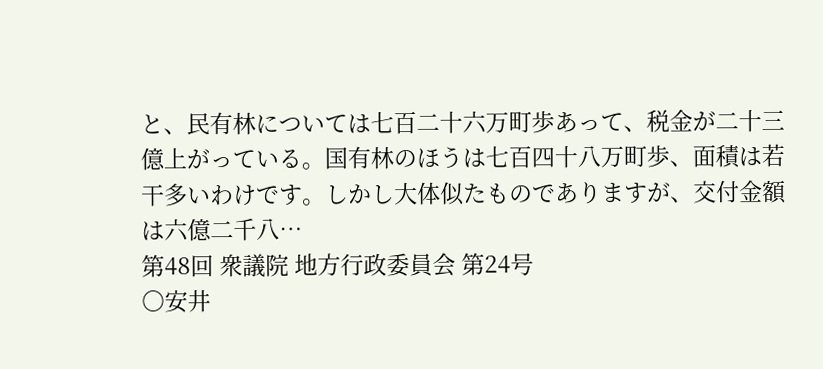と、民有林については七百二十六万町歩あって、税金が二十三億上がっている。国有林のほうは七百四十八万町歩、面積は若干多いわけです。しかし大体似たものでありますが、交付金額は六億二千八…
第48回 衆議院 地方行政委員会 第24号
○安井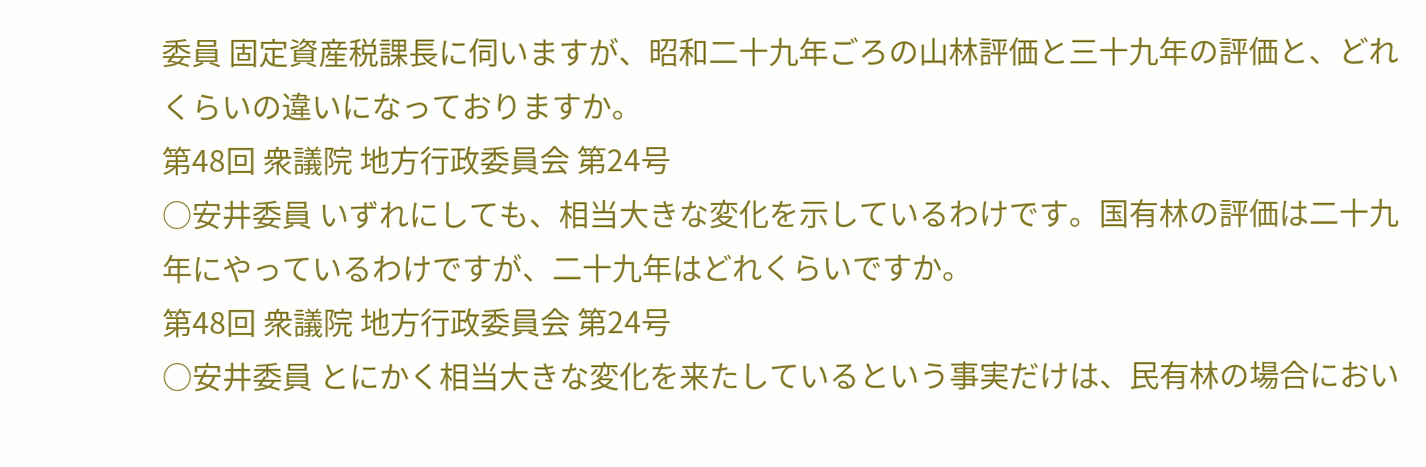委員 固定資産税課長に伺いますが、昭和二十九年ごろの山林評価と三十九年の評価と、どれくらいの違いになっておりますか。
第48回 衆議院 地方行政委員会 第24号
○安井委員 いずれにしても、相当大きな変化を示しているわけです。国有林の評価は二十九年にやっているわけですが、二十九年はどれくらいですか。
第48回 衆議院 地方行政委員会 第24号
○安井委員 とにかく相当大きな変化を来たしているという事実だけは、民有林の場合におい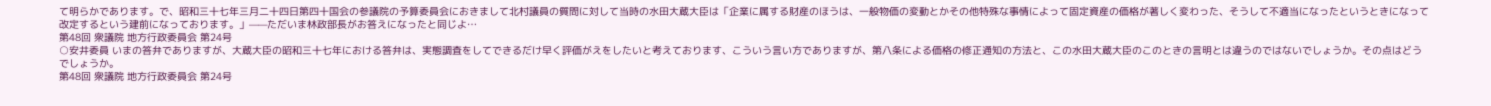て明らかであります。で、昭和三十七年三月二十四日第四十国会の参議院の予算委員会におきまして北村議員の質問に対して当時の水田大蔵大臣は「企業に属する財産のほうは、一般物価の変動とかその他特殊な事情によって固定資産の価格が著しく変わった、そうして不適当になったというときになって改定するという建前になっております。」——ただいま林政部長がお答えになったと同じよ…
第48回 衆議院 地方行政委員会 第24号
○安井委員 いまの答弁でありますが、大蔵大臣の昭和三十七年における答弁は、実態調査をしてできるだけ早く評価がえをしたいと考えております、こういう言い方でありますが、第八条による価格の修正通知の方法と、この水田大蔵大臣のこのときの言明とは違うのではないでしょうか。その点はどうでしょうか。
第48回 衆議院 地方行政委員会 第24号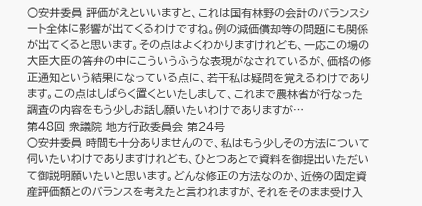○安井委員 評価がえといいますと、これは国有林野の会計のバランスシート全体に影響が出てくるわけですね。例の減価償却等の問題にも関係が出てくると思います。その点はよくわかりますけれども、一応この場の大臣大臣の答弁の中にこういうふうな表現がなされているが、価格の修正通知という結果になっている点に、若干私は疑問を覚えるわけであります。この点はしばらく置くといたしまして、これまで農林省が行なった調査の内容をもう少しお話し願いたいわけでありますが…
第48回 衆議院 地方行政委員会 第24号
○安井委員 時間も十分ありませんので、私はもう少しその方法について伺いたいわけでありますけれども、ひとつあとで資料を御提出いただいて御説明願いたいと思います。どんな修正の方法なのか、近傍の固定資産評価額とのバランスを考えたと言われますが、それをそのまま受け入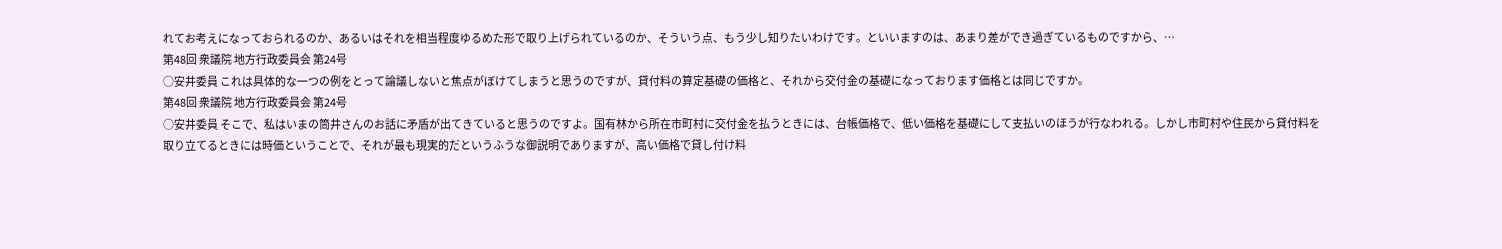れてお考えになっておられるのか、あるいはそれを相当程度ゆるめた形で取り上げられているのか、そういう点、もう少し知りたいわけです。といいますのは、あまり差ができ過ぎているものですから、…
第48回 衆議院 地方行政委員会 第24号
○安井委員 これは具体的な一つの例をとって論議しないと焦点がぼけてしまうと思うのですが、貸付料の算定基礎の価格と、それから交付金の基礎になっております価格とは同じですか。
第48回 衆議院 地方行政委員会 第24号
○安井委員 そこで、私はいまの筒井さんのお話に矛盾が出てきていると思うのですよ。国有林から所在市町村に交付金を払うときには、台帳価格で、低い価格を基礎にして支払いのほうが行なわれる。しかし市町村や住民から貸付料を取り立てるときには時価ということで、それが最も現実的だというふうな御説明でありますが、高い価格で貸し付け料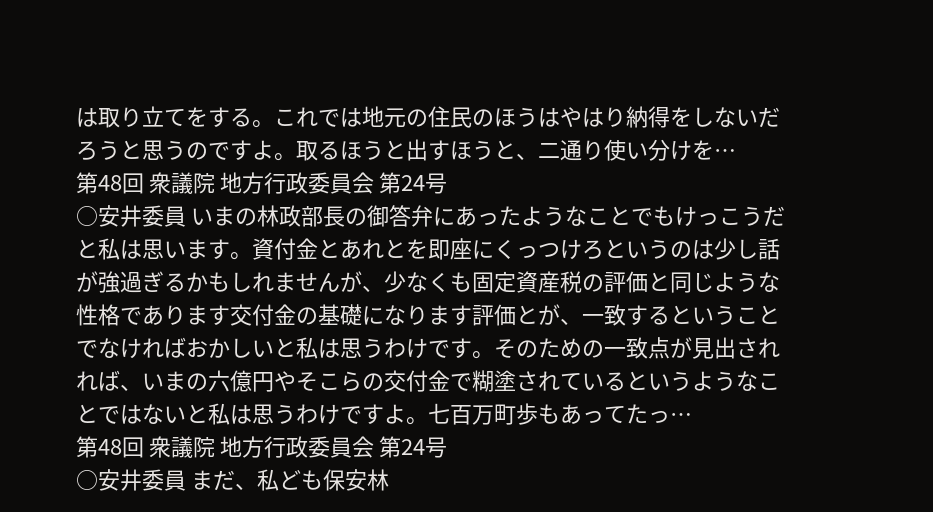は取り立てをする。これでは地元の住民のほうはやはり納得をしないだろうと思うのですよ。取るほうと出すほうと、二通り使い分けを…
第48回 衆議院 地方行政委員会 第24号
○安井委員 いまの林政部長の御答弁にあったようなことでもけっこうだと私は思います。資付金とあれとを即座にくっつけろというのは少し話が強過ぎるかもしれませんが、少なくも固定資産税の評価と同じような性格であります交付金の基礎になります評価とが、一致するということでなければおかしいと私は思うわけです。そのための一致点が見出されれば、いまの六億円やそこらの交付金で糊塗されているというようなことではないと私は思うわけですよ。七百万町歩もあってたっ…
第48回 衆議院 地方行政委員会 第24号
○安井委員 まだ、私ども保安林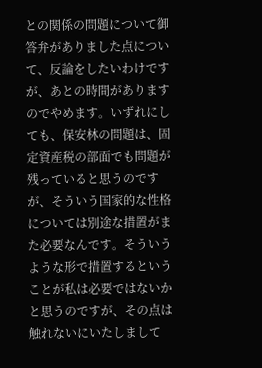との関係の問題について御答弁がありました点について、反論をしたいわけですが、あとの時間がありますのでやめます。いずれにしても、保安林の問題は、固定資産税の部面でも問題が残っていると思うのですが、そういう国家的な性格については別途な措置がまた必要なんです。そういうような形で措置するということが私は必要ではないかと思うのですが、その点は触れないにいたしまして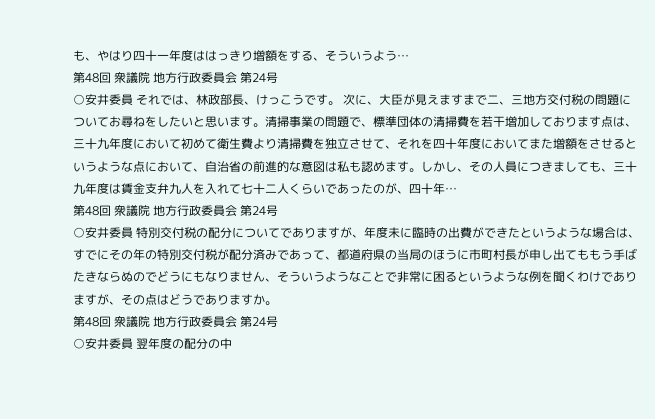も、やはり四十一年度ははっきり増額をする、そういうよう…
第48回 衆議院 地方行政委員会 第24号
○安井委員 それでは、林政部長、けっこうです。 次に、大臣が見えますまで二、三地方交付税の問題についてお尋ねをしたいと思います。清掃事業の問題で、標準団体の清掃費を若干増加しております点は、三十九年度において初めて衛生費より清掃費を独立させて、それを四十年度においてまた増額をさせるというような点において、自治省の前進的な意図は私も認めます。しかし、その人員につきましても、三十九年度は賃金支弁九人を入れて七十二人くらいであったのが、四十年…
第48回 衆議院 地方行政委員会 第24号
○安井委員 特別交付税の配分についてでありますが、年度未に臨時の出費ができたというような場合は、すでにその年の特別交付税が配分済みであって、都道府県の当局のほうに市町村長が申し出てももう手ばたきならぬのでどうにもなりません、そういうようなことで非常に困るというような例を聞くわけでありますが、その点はどうでありますか。
第48回 衆議院 地方行政委員会 第24号
○安井委員 翌年度の配分の中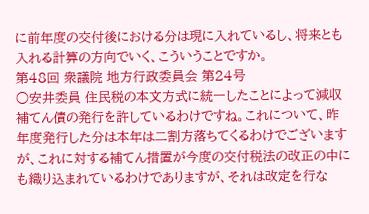に前年度の交付後における分は現に入れているし、将来とも入れる計算の方向でいく、こういうことですか。
第48回 衆議院 地方行政委員会 第24号
○安井委員 住民税の本文方式に統一したことによって減収補てん債の発行を許しているわけですね。これについて、昨年度発行した分は本年は二割方落ちてくるわけでございますが、これに対する補てん措置が今度の交付税法の改正の中にも織り込まれているわけでありますが、それは改定を行な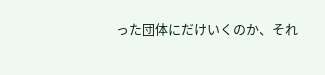った団体にだけいくのか、それ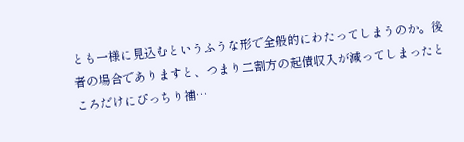とも一様に見込むというふうな形で全般的にわたってしまうのか。後者の場合でありますと、つまり二割方の起債収入が減ってしまったところだけにぴっちり補…